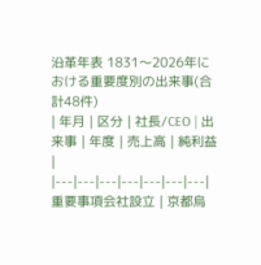沿革年表 1831〜2026年における重要度別の出来事(合計48件)
| 年月 | 区分 | 社長/CEO | 出来事 | 年度 | 売上高 | 純利益 |
|---|---|---|---|---|---|---|
重要事項会社設立 | 京都烏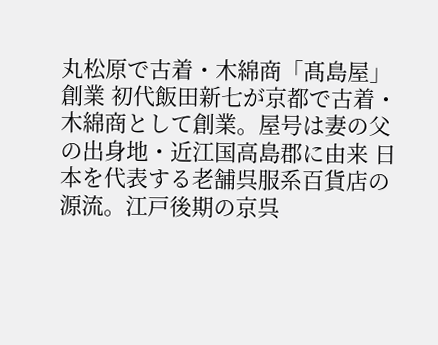丸松原で古着・木綿商「髙島屋」創業 初代飯田新七が京都で古着・木綿商として創業。屋号は妻の父の出身地・近江国高島郡に由来 日本を代表する老舗呉服系百貨店の源流。江戸後期の京呉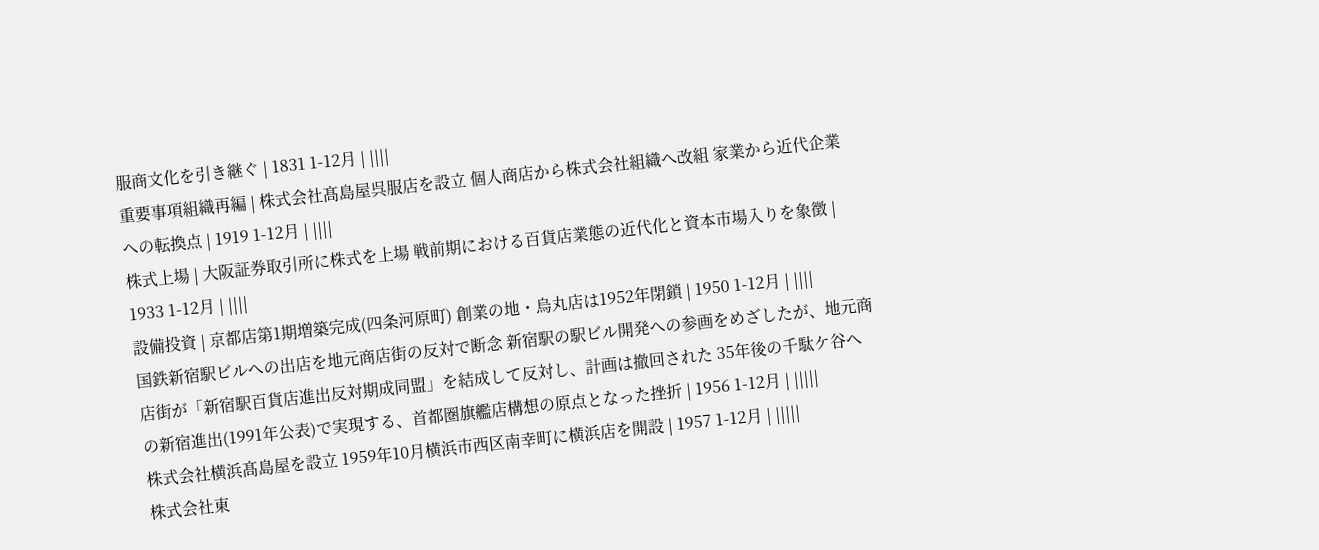服商文化を引き継ぐ | 1831 1-12月 | ||||
重要事項組織再編 | 株式会社髙島屋呉服店を設立 個人商店から株式会社組織へ改組 家業から近代企業への転換点 | 1919 1-12月 | ||||
株式上場 | 大阪証券取引所に株式を上場 戦前期における百貨店業態の近代化と資本市場入りを象徴 | 1933 1-12月 | ||||
設備投資 | 京都店第1期増築完成(四条河原町) 創業の地・烏丸店は1952年閉鎖 | 1950 1-12月 | ||||
国鉄新宿駅ビルへの出店を地元商店街の反対で断念 新宿駅の駅ビル開発への参画をめざしたが、地元商店街が「新宿駅百貨店進出反対期成同盟」を結成して反対し、計画は撤回された 35年後の千駄ケ谷への新宿進出(1991年公表)で実現する、首都圏旗艦店構想の原点となった挫折 | 1956 1-12月 | |||||
株式会社横浜髙島屋を設立 1959年10月横浜市西区南幸町に横浜店を開設 | 1957 1-12月 | |||||
株式会社東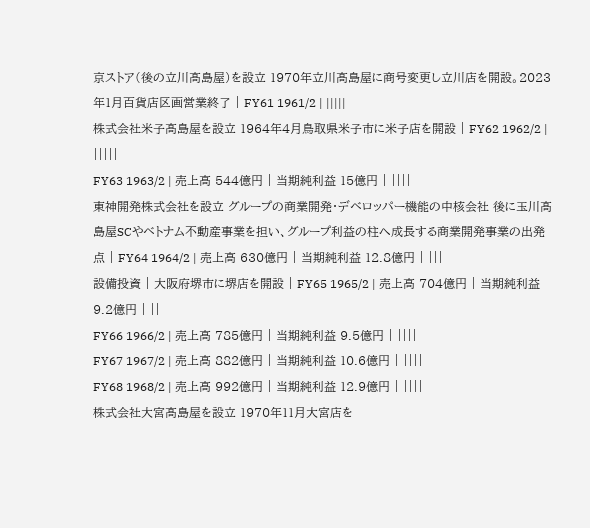京ストア(後の立川髙島屋)を設立 1970年立川髙島屋に商号変更し立川店を開設。2023年1月百貨店区画営業終了 | FY61 1961/2 | |||||
株式会社米子髙島屋を設立 1964年4月鳥取県米子市に米子店を開設 | FY62 1962/2 | |||||
FY63 1963/2 | 売上高 544億円 | 当期純利益 15億円 | ||||
東神開発株式会社を設立 グループの商業開発・デベロッパー機能の中核会社 後に玉川髙島屋SCやベトナム不動産事業を担い、グループ利益の柱へ成長する商業開発事業の出発点 | FY64 1964/2 | 売上高 630億円 | 当期純利益 12.8億円 | |||
設備投資 | 大阪府堺市に堺店を開設 | FY65 1965/2 | 売上高 704億円 | 当期純利益 9.2億円 | ||
FY66 1966/2 | 売上高 785億円 | 当期純利益 9.5億円 | ||||
FY67 1967/2 | 売上高 882億円 | 当期純利益 10.6億円 | ||||
FY68 1968/2 | 売上高 992億円 | 当期純利益 12.9億円 | ||||
株式会社大宮髙島屋を設立 1970年11月大宮店を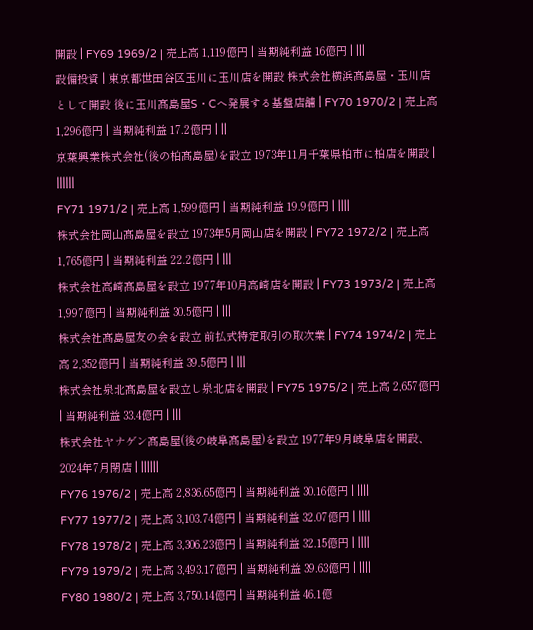開設 | FY69 1969/2 | 売上高 1,119億円 | 当期純利益 16億円 | |||
設備投資 | 東京都世田谷区玉川に玉川店を開設 株式会社横浜髙島屋・玉川店として開設 後に玉川髙島屋S・Cへ発展する基盤店舗 | FY70 1970/2 | 売上高 1,296億円 | 当期純利益 17.2億円 | ||
京葉興業株式会社(後の柏髙島屋)を設立 1973年11月千葉県柏市に柏店を開設 | ||||||
FY71 1971/2 | 売上高 1,599億円 | 当期純利益 19.9億円 | ||||
株式会社岡山髙島屋を設立 1973年5月岡山店を開設 | FY72 1972/2 | 売上高 1,765億円 | 当期純利益 22.2億円 | |||
株式会社高崎髙島屋を設立 1977年10月高崎店を開設 | FY73 1973/2 | 売上高 1,997億円 | 当期純利益 30.5億円 | |||
株式会社髙島屋友の会を設立 前払式特定取引の取次業 | FY74 1974/2 | 売上高 2,352億円 | 当期純利益 39.5億円 | |||
株式会社泉北髙島屋を設立し泉北店を開設 | FY75 1975/2 | 売上高 2,657億円 | 当期純利益 33.4億円 | |||
株式会社ヤナゲン髙島屋(後の岐阜髙島屋)を設立 1977年9月岐阜店を開設、2024年7月閉店 | ||||||
FY76 1976/2 | 売上高 2,836.65億円 | 当期純利益 30.16億円 | ||||
FY77 1977/2 | 売上高 3,103.74億円 | 当期純利益 32.07億円 | ||||
FY78 1978/2 | 売上高 3,306.23億円 | 当期純利益 32.15億円 | ||||
FY79 1979/2 | 売上高 3,493.17億円 | 当期純利益 39.63億円 | ||||
FY80 1980/2 | 売上高 3,750.14億円 | 当期純利益 46.1億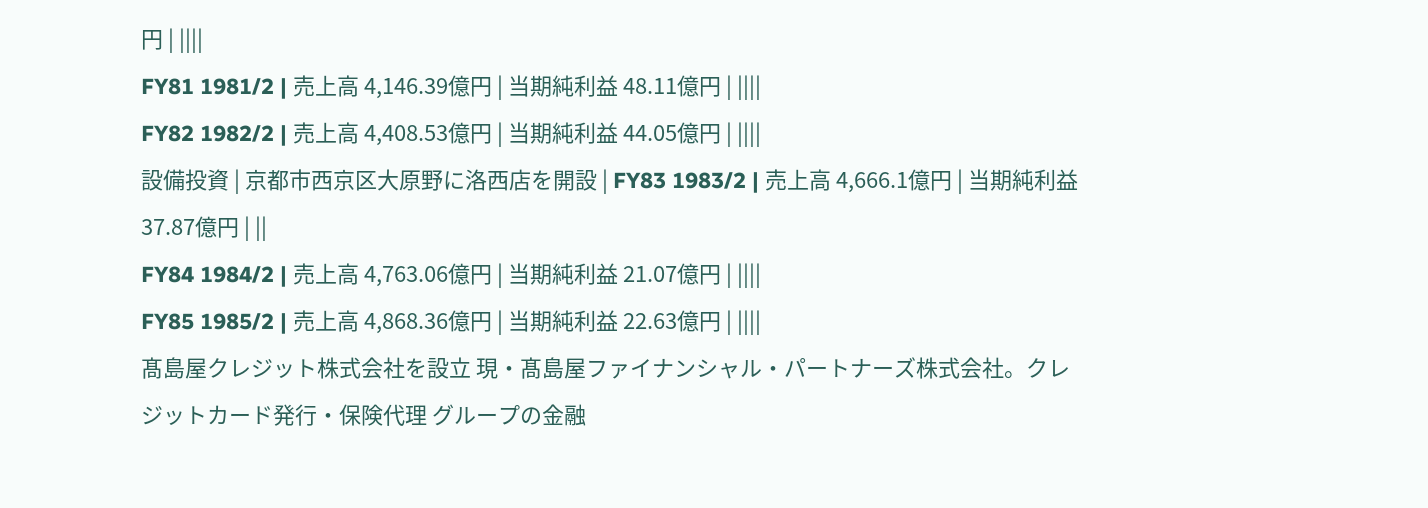円 | ||||
FY81 1981/2 | 売上高 4,146.39億円 | 当期純利益 48.11億円 | ||||
FY82 1982/2 | 売上高 4,408.53億円 | 当期純利益 44.05億円 | ||||
設備投資 | 京都市西京区大原野に洛西店を開設 | FY83 1983/2 | 売上高 4,666.1億円 | 当期純利益 37.87億円 | ||
FY84 1984/2 | 売上高 4,763.06億円 | 当期純利益 21.07億円 | ||||
FY85 1985/2 | 売上高 4,868.36億円 | 当期純利益 22.63億円 | ||||
髙島屋クレジット株式会社を設立 現・髙島屋ファイナンシャル・パートナーズ株式会社。クレジットカード発行・保険代理 グループの金融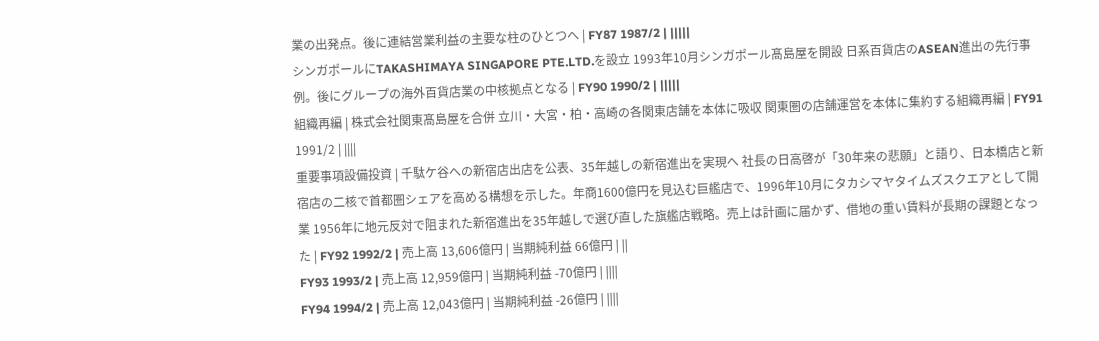業の出発点。後に連結営業利益の主要な柱のひとつへ | FY87 1987/2 | |||||
シンガポールにTAKASHIMAYA SINGAPORE PTE.LTD.を設立 1993年10月シンガポール髙島屋を開設 日系百貨店のASEAN進出の先行事例。後にグループの海外百貨店業の中核拠点となる | FY90 1990/2 | |||||
組織再編 | 株式会社関東髙島屋を合併 立川・大宮・柏・高崎の各関東店舗を本体に吸収 関東圏の店舗運営を本体に集約する組織再編 | FY91 1991/2 | ||||
重要事項設備投資 | 千駄ケ谷への新宿店出店を公表、35年越しの新宿進出を実現へ 社長の日高啓が「30年来の悲願」と語り、日本橋店と新宿店の二核で首都圏シェアを高める構想を示した。年商1600億円を見込む巨艦店で、1996年10月にタカシマヤタイムズスクエアとして開業 1956年に地元反対で阻まれた新宿進出を35年越しで選び直した旗艦店戦略。売上は計画に届かず、借地の重い賃料が長期の課題となった | FY92 1992/2 | 売上高 13,606億円 | 当期純利益 66億円 | ||
FY93 1993/2 | 売上高 12,959億円 | 当期純利益 -70億円 | ||||
FY94 1994/2 | 売上高 12,043億円 | 当期純利益 -26億円 | ||||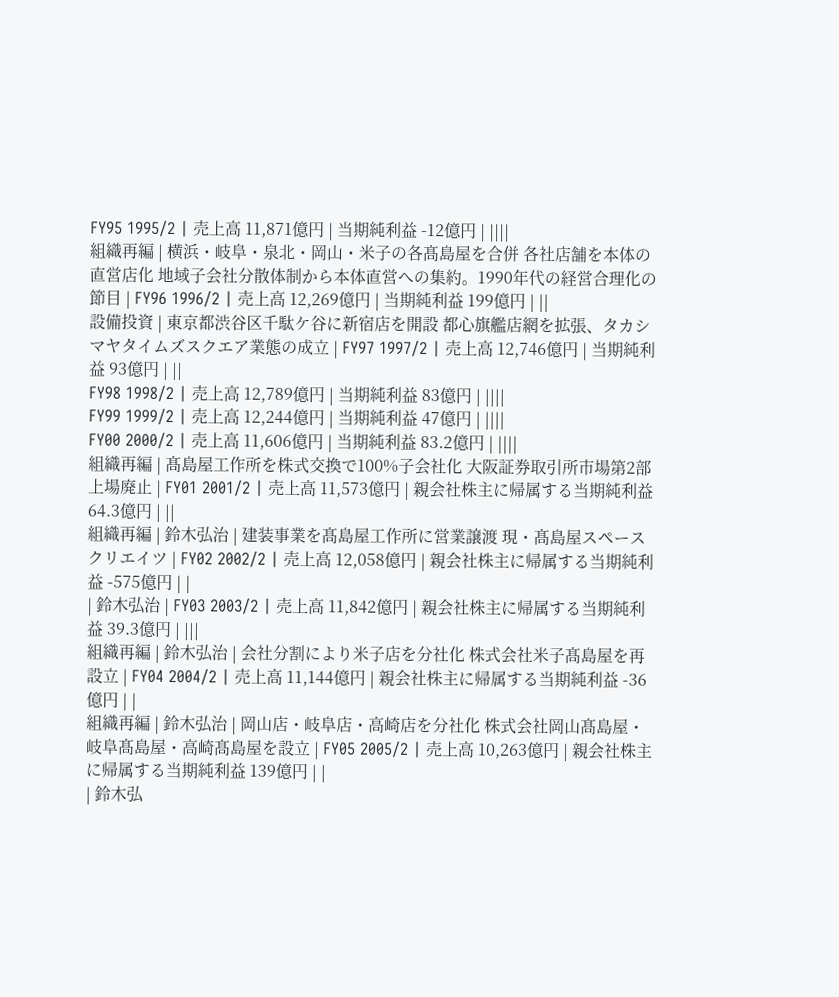FY95 1995/2 | 売上高 11,871億円 | 当期純利益 -12億円 | ||||
組織再編 | 横浜・岐阜・泉北・岡山・米子の各髙島屋を合併 各社店舗を本体の直営店化 地域子会社分散体制から本体直営への集約。1990年代の経営合理化の節目 | FY96 1996/2 | 売上高 12,269億円 | 当期純利益 199億円 | ||
設備投資 | 東京都渋谷区千駄ケ谷に新宿店を開設 都心旗艦店網を拡張、タカシマヤタイムズスクエア業態の成立 | FY97 1997/2 | 売上高 12,746億円 | 当期純利益 93億円 | ||
FY98 1998/2 | 売上高 12,789億円 | 当期純利益 83億円 | ||||
FY99 1999/2 | 売上高 12,244億円 | 当期純利益 47億円 | ||||
FY00 2000/2 | 売上高 11,606億円 | 当期純利益 83.2億円 | ||||
組織再編 | 髙島屋工作所を株式交換で100%子会社化 大阪証券取引所市場第2部上場廃止 | FY01 2001/2 | 売上高 11,573億円 | 親会社株主に帰属する当期純利益 64.3億円 | ||
組織再編 | 鈴木弘治 | 建装事業を髙島屋工作所に営業譲渡 現・髙島屋スペースクリエイツ | FY02 2002/2 | 売上高 12,058億円 | 親会社株主に帰属する当期純利益 -575億円 | |
| 鈴木弘治 | FY03 2003/2 | 売上高 11,842億円 | 親会社株主に帰属する当期純利益 39.3億円 | |||
組織再編 | 鈴木弘治 | 会社分割により米子店を分社化 株式会社米子髙島屋を再設立 | FY04 2004/2 | 売上高 11,144億円 | 親会社株主に帰属する当期純利益 -36億円 | |
組織再編 | 鈴木弘治 | 岡山店・岐阜店・高崎店を分社化 株式会社岡山髙島屋・岐阜髙島屋・高崎髙島屋を設立 | FY05 2005/2 | 売上高 10,263億円 | 親会社株主に帰属する当期純利益 139億円 | |
| 鈴木弘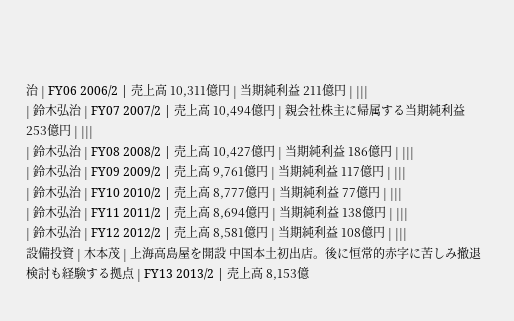治 | FY06 2006/2 | 売上高 10,311億円 | 当期純利益 211億円 | |||
| 鈴木弘治 | FY07 2007/2 | 売上高 10,494億円 | 親会社株主に帰属する当期純利益 253億円 | |||
| 鈴木弘治 | FY08 2008/2 | 売上高 10,427億円 | 当期純利益 186億円 | |||
| 鈴木弘治 | FY09 2009/2 | 売上高 9,761億円 | 当期純利益 117億円 | |||
| 鈴木弘治 | FY10 2010/2 | 売上高 8,777億円 | 当期純利益 77億円 | |||
| 鈴木弘治 | FY11 2011/2 | 売上高 8,694億円 | 当期純利益 138億円 | |||
| 鈴木弘治 | FY12 2012/2 | 売上高 8,581億円 | 当期純利益 108億円 | |||
設備投資 | 木本茂 | 上海高島屋を開設 中国本土初出店。後に恒常的赤字に苦しみ撤退検討も経験する拠点 | FY13 2013/2 | 売上高 8,153億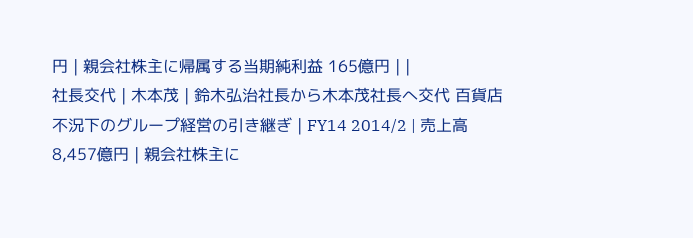円 | 親会社株主に帰属する当期純利益 165億円 | |
社長交代 | 木本茂 | 鈴木弘治社長から木本茂社長へ交代 百貨店不況下のグループ経営の引き継ぎ | FY14 2014/2 | 売上高 8,457億円 | 親会社株主に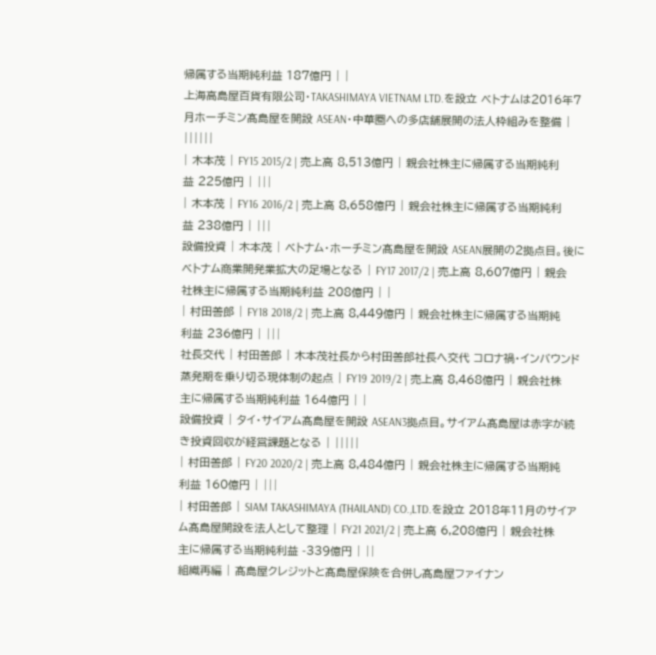帰属する当期純利益 187億円 | |
上海高島屋百貨有限公司・TAKASHIMAYA VIETNAM LTD.を設立 ベトナムは2016年7月ホーチミン髙島屋を開設 ASEAN・中華圏への多店舗展開の法人枠組みを整備 | ||||||
| 木本茂 | FY15 2015/2 | 売上高 8,513億円 | 親会社株主に帰属する当期純利益 225億円 | |||
| 木本茂 | FY16 2016/2 | 売上高 8,658億円 | 親会社株主に帰属する当期純利益 238億円 | |||
設備投資 | 木本茂 | ベトナム・ホーチミン髙島屋を開設 ASEAN展開の2拠点目。後にベトナム商業開発業拡大の足場となる | FY17 2017/2 | 売上高 8,607億円 | 親会社株主に帰属する当期純利益 208億円 | |
| 村田善郎 | FY18 2018/2 | 売上高 8,449億円 | 親会社株主に帰属する当期純利益 236億円 | |||
社長交代 | 村田善郎 | 木本茂社長から村田善郎社長へ交代 コロナ禍・インバウンド蒸発期を乗り切る現体制の起点 | FY19 2019/2 | 売上高 8,468億円 | 親会社株主に帰属する当期純利益 164億円 | |
設備投資 | タイ・サイアム髙島屋を開設 ASEAN3拠点目。サイアム髙島屋は赤字が続き投資回収が経営課題となる | |||||
| 村田善郎 | FY20 2020/2 | 売上高 8,484億円 | 親会社株主に帰属する当期純利益 160億円 | |||
| 村田善郎 | SIAM TAKASHIMAYA (THAILAND) CO.,LTD.を設立 2018年11月のサイアム髙島屋開設を法人として整理 | FY21 2021/2 | 売上高 6,208億円 | 親会社株主に帰属する当期純利益 -339億円 | ||
組織再編 | 髙島屋クレジットと髙島屋保険を合併し髙島屋ファイナン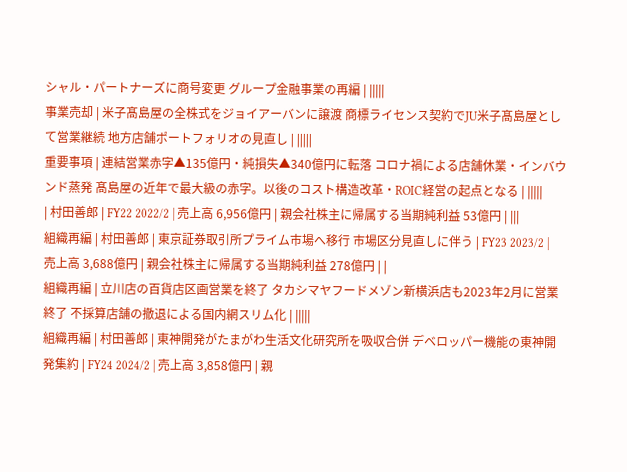シャル・パートナーズに商号変更 グループ金融事業の再編 | |||||
事業売却 | 米子髙島屋の全株式をジョイアーバンに譲渡 商標ライセンス契約でJU米子髙島屋として営業継続 地方店舗ポートフォリオの見直し | |||||
重要事項 | 連結営業赤字▲135億円・純損失▲340億円に転落 コロナ禍による店舗休業・インバウンド蒸発 髙島屋の近年で最大級の赤字。以後のコスト構造改革・ROIC経営の起点となる | |||||
| 村田善郎 | FY22 2022/2 | 売上高 6,956億円 | 親会社株主に帰属する当期純利益 53億円 | |||
組織再編 | 村田善郎 | 東京証券取引所プライム市場へ移行 市場区分見直しに伴う | FY23 2023/2 | 売上高 3,688億円 | 親会社株主に帰属する当期純利益 278億円 | |
組織再編 | 立川店の百貨店区画営業を終了 タカシマヤフードメゾン新横浜店も2023年2月に営業終了 不採算店舗の撤退による国内網スリム化 | |||||
組織再編 | 村田善郎 | 東神開発がたまがわ生活文化研究所を吸収合併 デベロッパー機能の東神開発集約 | FY24 2024/2 | 売上高 3,858億円 | 親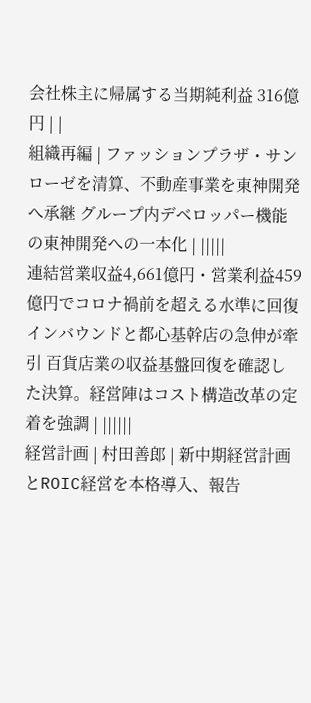会社株主に帰属する当期純利益 316億円 | |
組織再編 | ファッションプラザ・サンローゼを清算、不動産事業を東神開発へ承継 グループ内デベロッパー機能の東神開発への一本化 | |||||
連結営業収益4,661億円・営業利益459億円でコロナ禍前を超える水準に回復 インバウンドと都心基幹店の急伸が牽引 百貨店業の収益基盤回復を確認した決算。経営陣はコスト構造改革の定着を強調 | ||||||
経営計画 | 村田善郎 | 新中期経営計画とROIC経営を本格導入、報告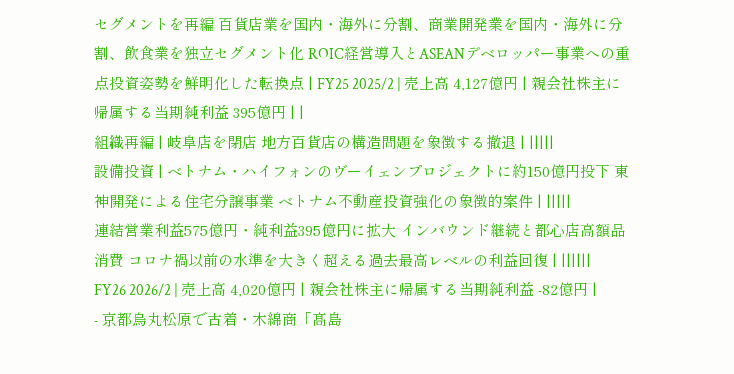セグメントを再編 百貨店業を国内・海外に分割、商業開発業を国内・海外に分割、飲食業を独立セグメント化 ROIC経営導入とASEANデベロッパー事業への重点投資姿勢を鮮明化した転換点 | FY25 2025/2 | 売上高 4,127億円 | 親会社株主に帰属する当期純利益 395億円 | |
組織再編 | 岐阜店を閉店 地方百貨店の構造問題を象徴する撤退 | |||||
設備投資 | ベトナム・ハイフォンのヴーイェンプロジェクトに約150億円投下 東神開発による住宅分譲事業 ベトナム不動産投資強化の象徴的案件 | |||||
連結営業利益575億円・純利益395億円に拡大 インバウンド継続と都心店高額品消費 コロナ禍以前の水準を大きく超える過去最高レベルの利益回復 | ||||||
FY26 2026/2 | 売上高 4,020億円 | 親会社株主に帰属する当期純利益 -82億円 |
- 京都烏丸松原で古着・木綿商「髙島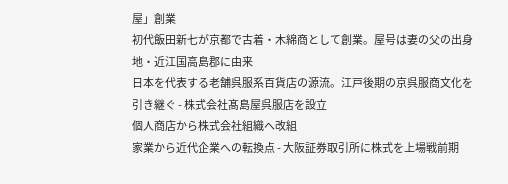屋」創業
初代飯田新七が京都で古着・木綿商として創業。屋号は妻の父の出身地・近江国高島郡に由来
日本を代表する老舗呉服系百貨店の源流。江戸後期の京呉服商文化を引き継ぐ - 株式会社髙島屋呉服店を設立
個人商店から株式会社組織へ改組
家業から近代企業への転換点 - 大阪証券取引所に株式を上場戦前期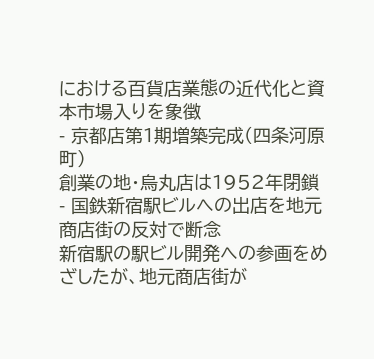における百貨店業態の近代化と資本市場入りを象徴
- 京都店第1期増築完成(四条河原町)
創業の地・烏丸店は1952年閉鎖
- 国鉄新宿駅ビルへの出店を地元商店街の反対で断念
新宿駅の駅ビル開発への参画をめざしたが、地元商店街が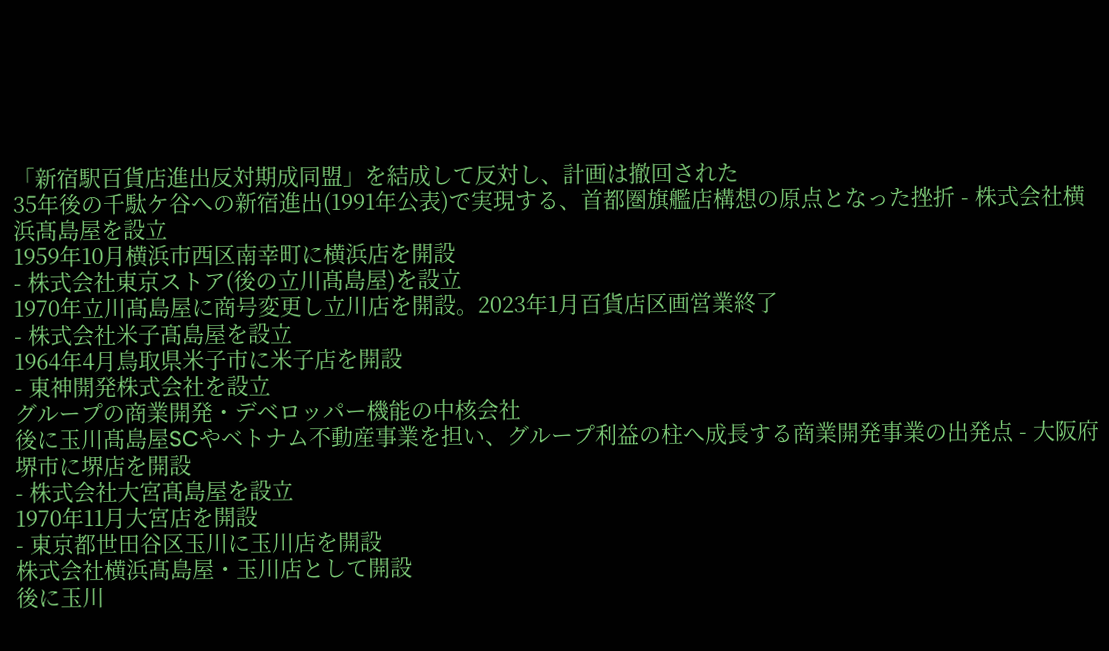「新宿駅百貨店進出反対期成同盟」を結成して反対し、計画は撤回された
35年後の千駄ケ谷への新宿進出(1991年公表)で実現する、首都圏旗艦店構想の原点となった挫折 - 株式会社横浜髙島屋を設立
1959年10月横浜市西区南幸町に横浜店を開設
- 株式会社東京ストア(後の立川髙島屋)を設立
1970年立川髙島屋に商号変更し立川店を開設。2023年1月百貨店区画営業終了
- 株式会社米子髙島屋を設立
1964年4月鳥取県米子市に米子店を開設
- 東神開発株式会社を設立
グループの商業開発・デベロッパー機能の中核会社
後に玉川髙島屋SCやベトナム不動産事業を担い、グループ利益の柱へ成長する商業開発事業の出発点 - 大阪府堺市に堺店を開設
- 株式会社大宮髙島屋を設立
1970年11月大宮店を開設
- 東京都世田谷区玉川に玉川店を開設
株式会社横浜髙島屋・玉川店として開設
後に玉川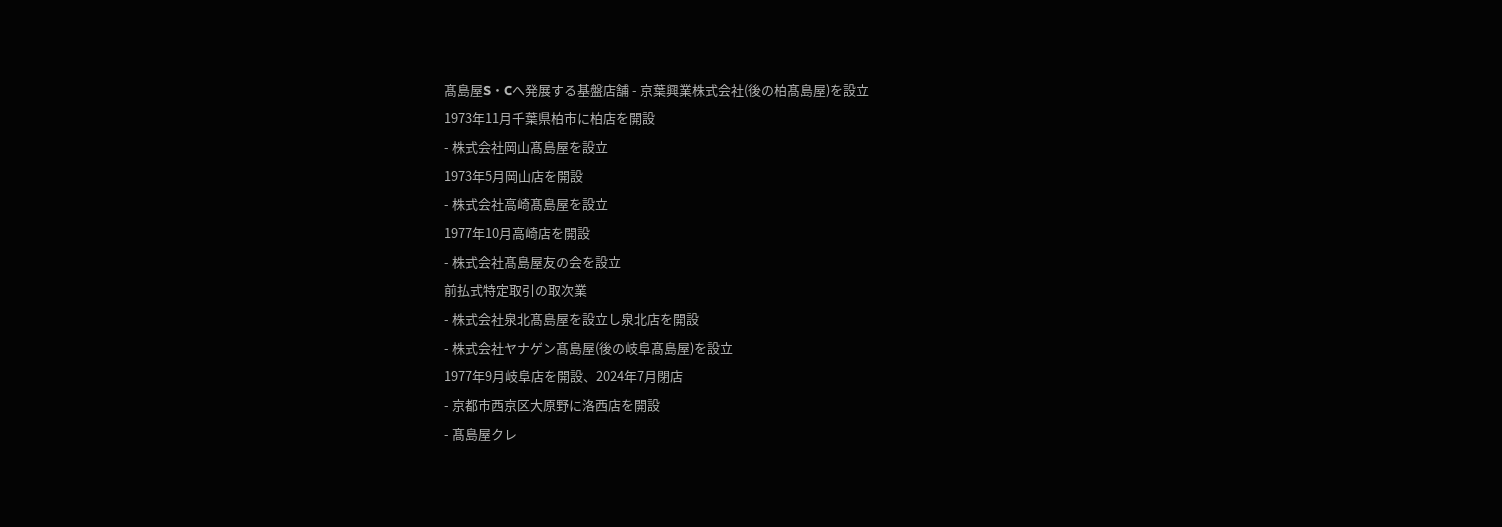髙島屋S・Cへ発展する基盤店舗 - 京葉興業株式会社(後の柏髙島屋)を設立
1973年11月千葉県柏市に柏店を開設
- 株式会社岡山髙島屋を設立
1973年5月岡山店を開設
- 株式会社高崎髙島屋を設立
1977年10月高崎店を開設
- 株式会社髙島屋友の会を設立
前払式特定取引の取次業
- 株式会社泉北髙島屋を設立し泉北店を開設
- 株式会社ヤナゲン髙島屋(後の岐阜髙島屋)を設立
1977年9月岐阜店を開設、2024年7月閉店
- 京都市西京区大原野に洛西店を開設
- 髙島屋クレ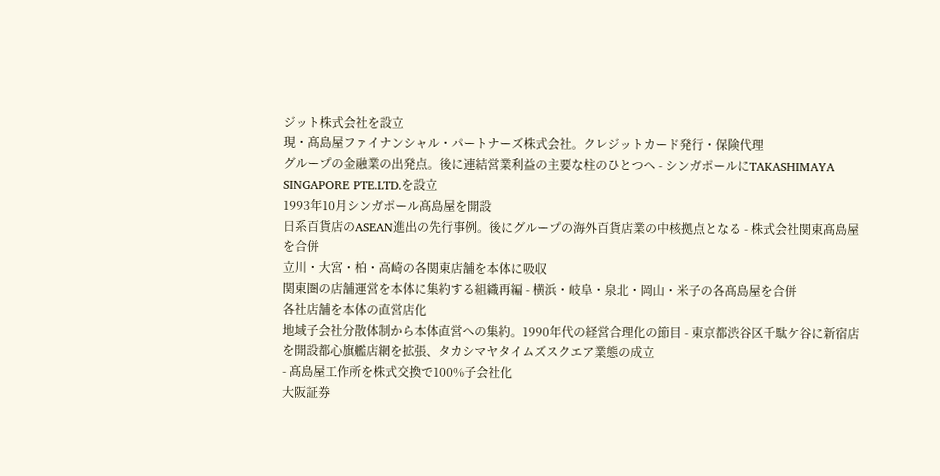ジット株式会社を設立
現・髙島屋ファイナンシャル・パートナーズ株式会社。クレジットカード発行・保険代理
グループの金融業の出発点。後に連結営業利益の主要な柱のひとつへ - シンガポールにTAKASHIMAYA SINGAPORE PTE.LTD.を設立
1993年10月シンガポール髙島屋を開設
日系百貨店のASEAN進出の先行事例。後にグループの海外百貨店業の中核拠点となる - 株式会社関東髙島屋を合併
立川・大宮・柏・高崎の各関東店舗を本体に吸収
関東圏の店舗運営を本体に集約する組織再編 - 横浜・岐阜・泉北・岡山・米子の各髙島屋を合併
各社店舗を本体の直営店化
地域子会社分散体制から本体直営への集約。1990年代の経営合理化の節目 - 東京都渋谷区千駄ケ谷に新宿店を開設都心旗艦店網を拡張、タカシマヤタイムズスクエア業態の成立
- 髙島屋工作所を株式交換で100%子会社化
大阪証券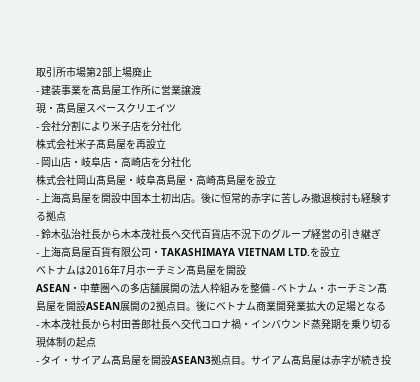取引所市場第2部上場廃止
- 建装事業を髙島屋工作所に営業譲渡
現・髙島屋スペースクリエイツ
- 会社分割により米子店を分社化
株式会社米子髙島屋を再設立
- 岡山店・岐阜店・高崎店を分社化
株式会社岡山髙島屋・岐阜髙島屋・高崎髙島屋を設立
- 上海高島屋を開設中国本土初出店。後に恒常的赤字に苦しみ撤退検討も経験する拠点
- 鈴木弘治社長から木本茂社長へ交代百貨店不況下のグループ経営の引き継ぎ
- 上海高島屋百貨有限公司・TAKASHIMAYA VIETNAM LTD.を設立
ベトナムは2016年7月ホーチミン髙島屋を開設
ASEAN・中華圏への多店舗展開の法人枠組みを整備 - ベトナム・ホーチミン髙島屋を開設ASEAN展開の2拠点目。後にベトナム商業開発業拡大の足場となる
- 木本茂社長から村田善郎社長へ交代コロナ禍・インバウンド蒸発期を乗り切る現体制の起点
- タイ・サイアム髙島屋を開設ASEAN3拠点目。サイアム髙島屋は赤字が続き投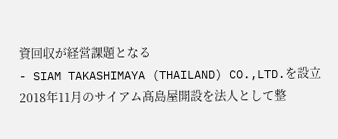資回収が経営課題となる
- SIAM TAKASHIMAYA (THAILAND) CO.,LTD.を設立
2018年11月のサイアム髙島屋開設を法人として整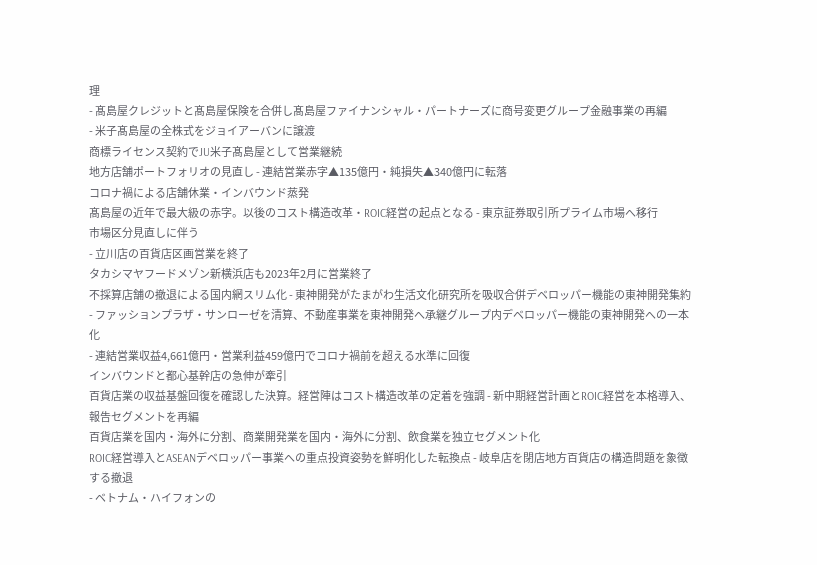理
- 髙島屋クレジットと髙島屋保険を合併し髙島屋ファイナンシャル・パートナーズに商号変更グループ金融事業の再編
- 米子髙島屋の全株式をジョイアーバンに譲渡
商標ライセンス契約でJU米子髙島屋として営業継続
地方店舗ポートフォリオの見直し - 連結営業赤字▲135億円・純損失▲340億円に転落
コロナ禍による店舗休業・インバウンド蒸発
髙島屋の近年で最大級の赤字。以後のコスト構造改革・ROIC経営の起点となる - 東京証券取引所プライム市場へ移行
市場区分見直しに伴う
- 立川店の百貨店区画営業を終了
タカシマヤフードメゾン新横浜店も2023年2月に営業終了
不採算店舗の撤退による国内網スリム化 - 東神開発がたまがわ生活文化研究所を吸収合併デベロッパー機能の東神開発集約
- ファッションプラザ・サンローゼを清算、不動産事業を東神開発へ承継グループ内デベロッパー機能の東神開発への一本化
- 連結営業収益4,661億円・営業利益459億円でコロナ禍前を超える水準に回復
インバウンドと都心基幹店の急伸が牽引
百貨店業の収益基盤回復を確認した決算。経営陣はコスト構造改革の定着を強調 - 新中期経営計画とROIC経営を本格導入、報告セグメントを再編
百貨店業を国内・海外に分割、商業開発業を国内・海外に分割、飲食業を独立セグメント化
ROIC経営導入とASEANデベロッパー事業への重点投資姿勢を鮮明化した転換点 - 岐阜店を閉店地方百貨店の構造問題を象徴する撤退
- ベトナム・ハイフォンの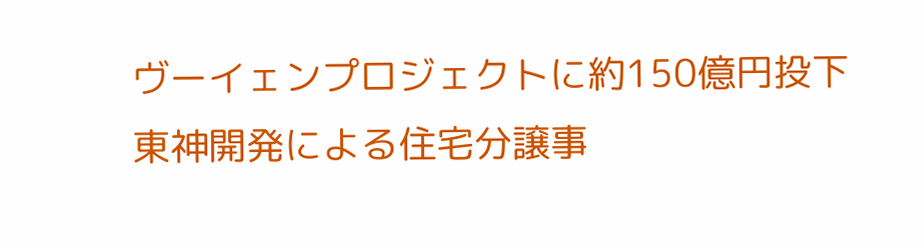ヴーイェンプロジェクトに約150億円投下
東神開発による住宅分譲事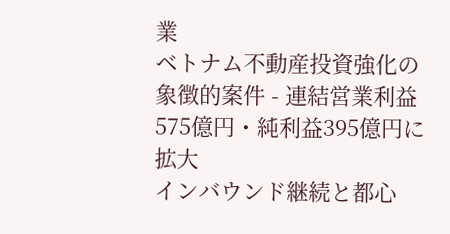業
ベトナム不動産投資強化の象徴的案件 - 連結営業利益575億円・純利益395億円に拡大
インバウンド継続と都心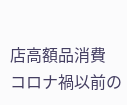店高額品消費
コロナ禍以前の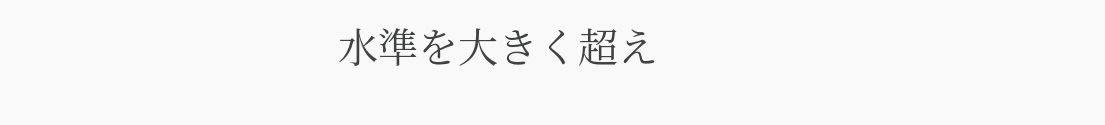水準を大きく超え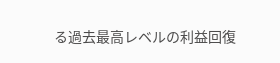る過去最高レベルの利益回復